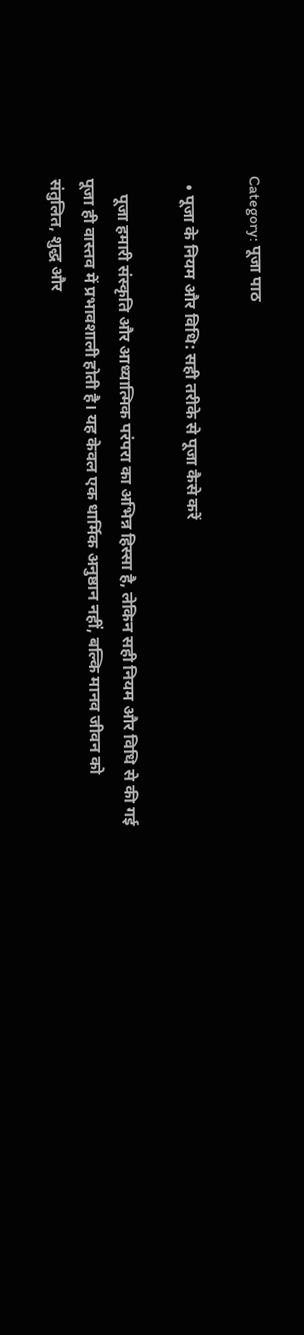Category: पूजा पाठ

  • पूजा के नियम और विधि: सही तरीके से पूजा कैसे करें

    पूजा हमारी संस्कृति और आध्यात्मिक परंपरा का अभिन्न हिस्सा है, लेकिन सही नियम और विधि से की गई पूजा ही वास्तव में प्रभावशाली होती है। यह केवल एक धार्मिक अनुष्ठान नहीं, बल्कि मानव जीवन को संतुलित, शुद्ध और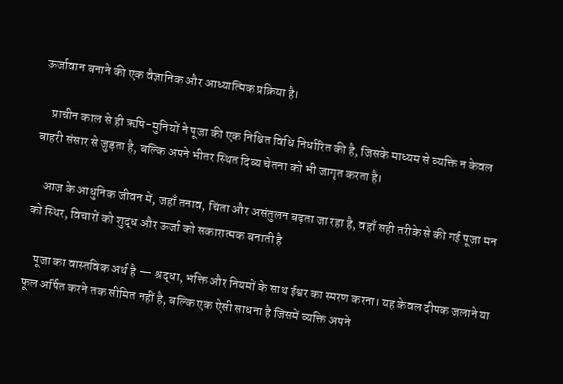ऊर्जावान बनाने की एक वैज्ञानिक और आध्यात्मिक प्रक्रिया है।

    प्राचीन काल से ही ऋषि-मुनियों ने पूजा की एक निश्चित विधि निर्धारित की है, जिसके माध्यम से व्यक्ति न केवल बाहरी संसार से जुड़ता है, बल्कि अपने भीतर स्थित दिव्य चेतना को भी जागृत करता है।

    आज के आधुनिक जीवन में, जहाँ तनाव, चिंता और असंतुलन बढ़ता जा रहा है, वहाँ सही तरीके से की गई पूजा मन को स्थिर, विचारों को शुद्ध और ऊर्जा को सकारात्मक बनाती है

    पूजा का वास्तविक अर्थ है — श्रद्धा, भक्ति और नियमों के साथ ईश्वर का स्मरण करना। यह केवल दीपक जलाने या फूल अर्पित करने तक सीमित नहीं है, बल्कि एक ऐसी साधना है जिसमें व्यक्ति अपने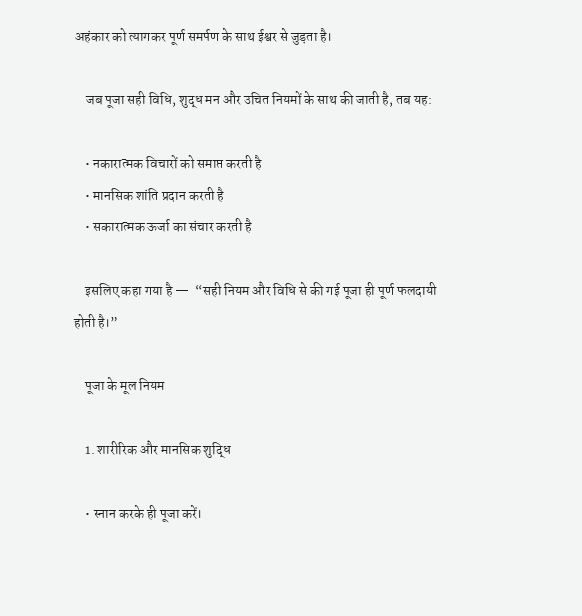अहंकार को त्यागकर पूर्ण समर्पण के साथ ईश्वर से जुड़ता है।

    जब पूजा सही विधि, शुद्ध मन और उचित नियमों के साथ की जाती है, तब यह:

    • नकारात्मक विचारों को समाप्त करती है
    • मानसिक शांति प्रदान करती है
    • सकारात्मक ऊर्जा का संचार करती है

    इसलिए कहा गया है —  “सही नियम और विधि से की गई पूजा ही पूर्ण फलदायी होती है।”

    पूजा के मूल नियम

    1. शारीरिक और मानसिक शुद्धि

    • स्नान करके ही पूजा करें।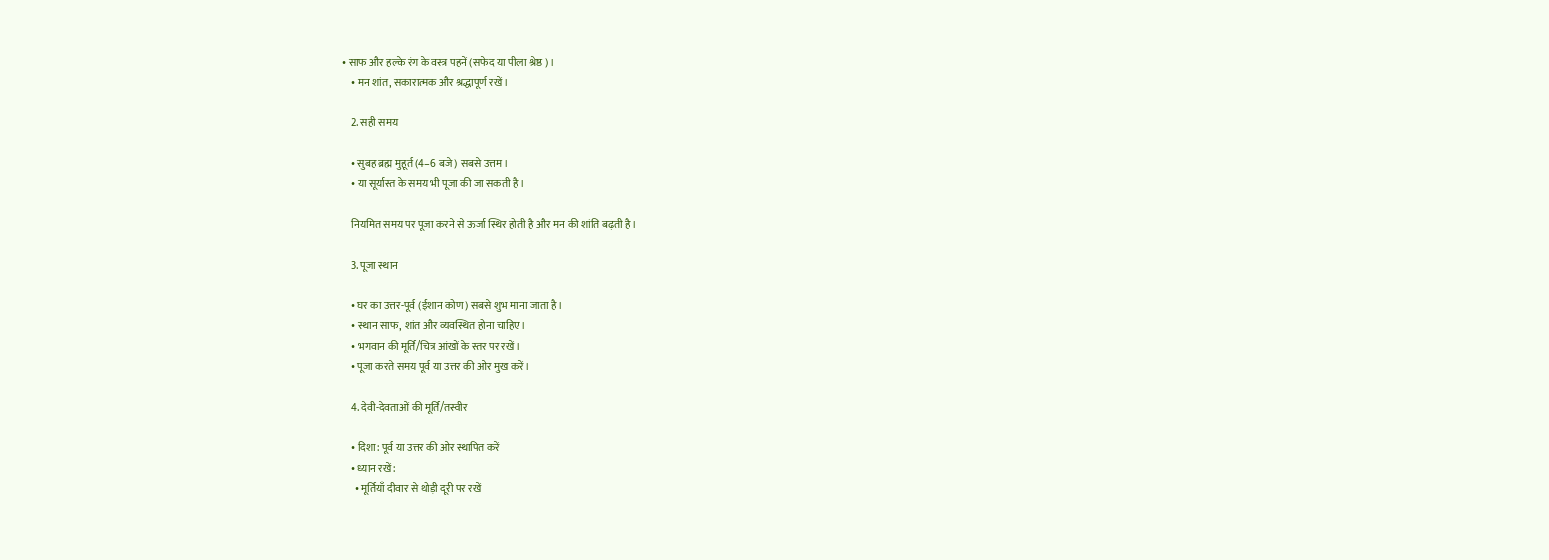• साफ और हल्के रंग के वस्त्र पहनें (सफेद या पीला श्रेष्ठ)।
    • मन शांत, सकारात्मक और श्रद्धापूर्ण रखें।

    2. सही समय

    • सुबह ब्रह्म मुहूर्त (4–6 बजे) सबसे उत्तम।
    • या सूर्यास्त के समय भी पूजा की जा सकती है।

    नियमित समय पर पूजा करने से ऊर्जा स्थिर होती है और मन की शांति बढ़ती है।

    3. पूजा स्थान

    • घर का उत्तर-पूर्व (ईशान कोण) सबसे शुभ माना जाता है।
    • स्थान साफ, शांत और व्यवस्थित होना चाहिए।
    • भगवान की मूर्ति/चित्र आंखों के स्तर पर रखें।
    • पूजा करते समय पूर्व या उत्तर की ओर मुख करें।

    4. देवी-देवताओं की मूर्ति/तस्वीर

    • दिशा: पूर्व या उत्तर की ओर स्थापित करें
    • ध्यान रखें:
      • मूर्तियाँ दीवार से थोड़ी दूरी पर रखें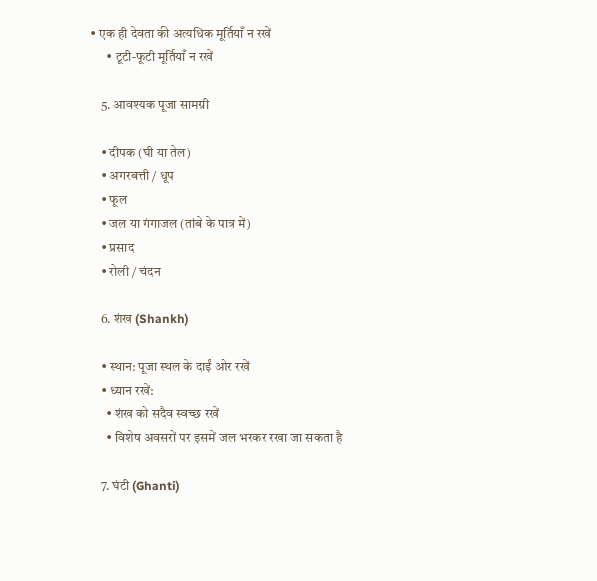• एक ही देवता की अत्यधिक मूर्तियाँ न रखें
      • टूटी-फूटी मूर्तियाँ न रखें

    5. आवश्यक पूजा सामग्री

    • दीपक (घी या तेल)
    • अगरबत्ती / धूप
    • फूल
    • जल या गंगाजल (तांबे के पात्र में)
    • प्रसाद
    • रोली / चंदन

    6. शंख (Shankh)

    • स्थान: पूजा स्थल के दाईं ओर रखें
    • ध्यान रखें:
      • शंख को सदैव स्वच्छ रखें
      • विशेष अवसरों पर इसमें जल भरकर रखा जा सकता है

    7. घंटी (Ghanti)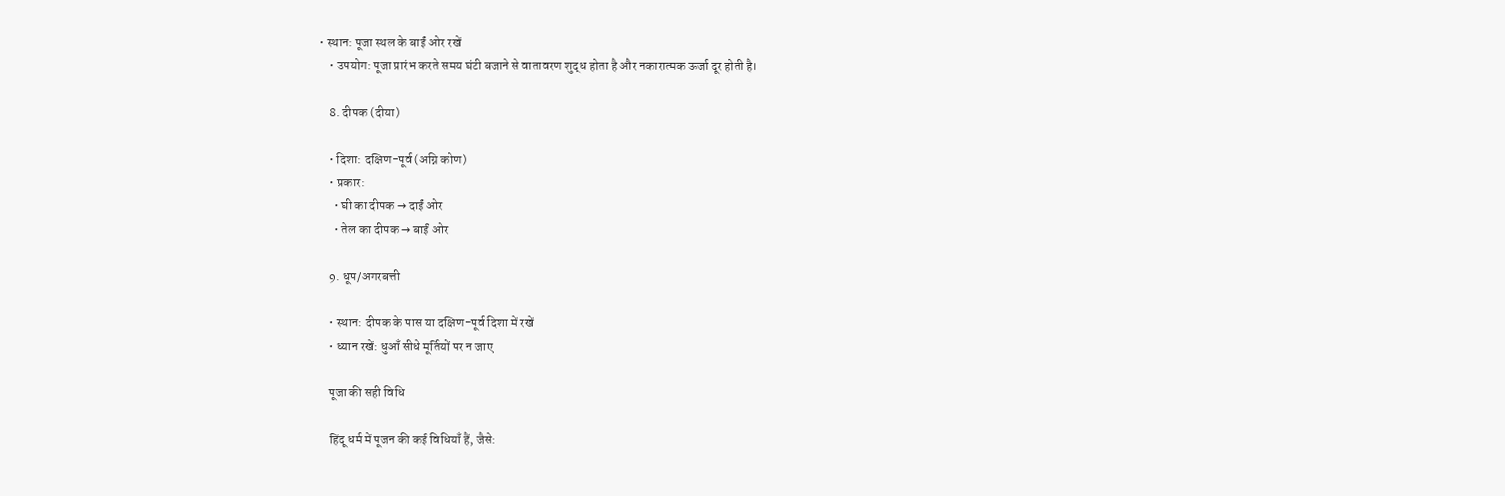• स्थान: पूजा स्थल के बाईं ओर रखें
    • उपयोग: पूजा प्रारंभ करते समय घंटी बजाने से वातावरण शुद्ध होता है और नकारात्मक ऊर्जा दूर होती है।

    8. दीपक (दीया)

    • दिशा: दक्षिण-पूर्व (अग्नि कोण)
    • प्रकार:
      • घी का दीपक → दाईं ओर
      • तेल का दीपक → बाईं ओर

    9. धूप/अगरबत्ती

    • स्थान: दीपक के पास या दक्षिण-पूर्व दिशा में रखें
    • ध्यान रखें: धुआँ सीधे मूर्तियों पर न जाए

    पूजा की सही विधि

    हिंदू धर्म में पूजन की कई विधियाँ हैं, जैसे: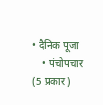• दैनिक पूजा
    • पंचोपचार (5 प्रकार)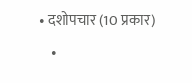• दशोपचार (10 प्रकार)
    •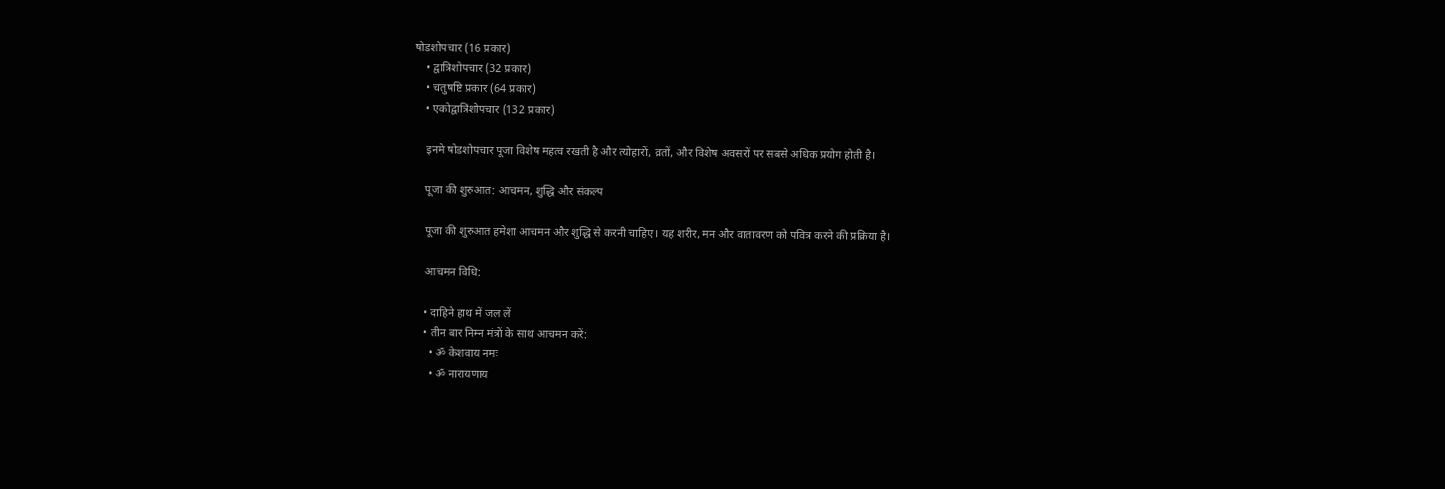षोडशोपचार (16 प्रकार)
    • द्वात्रिशोपचार (32 प्रकार)
    • चतुषष्टि प्रकार (64 प्रकार)
    • एकोद्वात्रिंशोपचार (132 प्रकार)

    इनमे षोडशोपचार पूजा विशेष महत्व रखती है और त्योहारों, व्रतों, और विशेष अवसरों पर सबसे अधिक प्रयोग होती है।

    पूजा की शुरुआत: आचमन, शुद्धि और संकल्प

    पूजा की शुरुआत हमेशा आचमन और शुद्धि से करनी चाहिए। यह शरीर, मन और वातावरण को पवित्र करने की प्रक्रिया है।

    आचमन विधि:

    • दाहिने हाथ में जल लें
    • तीन बार निम्न मंत्रों के साथ आचमन करें:
      • ॐ केशवाय नमः
      • ॐ नारायणाय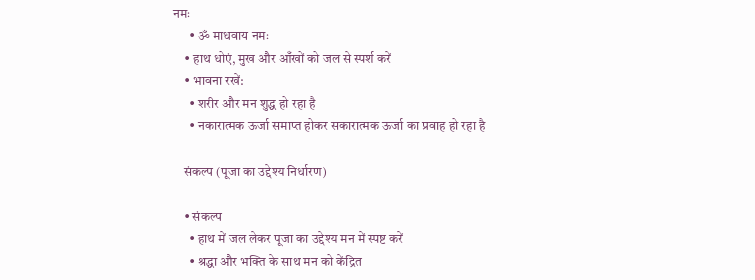नमः
      • ॐ माधवाय नमः
    • हाथ धोएं, मुख और आँखों को जल से स्पर्श करें
    • भावना रखें:
      • शरीर और मन शुद्ध हो रहा है
      • नकारात्मक ऊर्जा समाप्त होकर सकारात्मक ऊर्जा का प्रवाह हो रहा है

    संकल्प (पूजा का उद्देश्य निर्धारण)

    • संकल्प
      • हाथ में जल लेकर पूजा का उद्देश्य मन में स्पष्ट करें
      • श्रद्धा और भक्ति के साथ मन को केंद्रित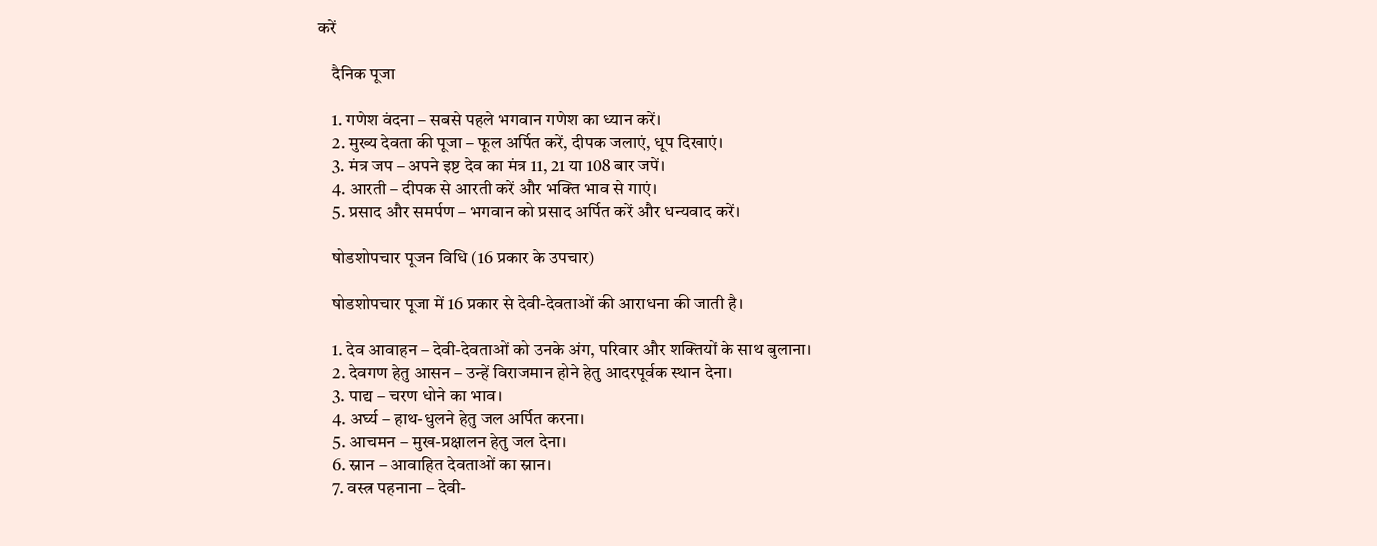करें

    दैनिक पूजा

    1. गणेश वंदना – सबसे पहले भगवान गणेश का ध्यान करें।
    2. मुख्य देवता की पूजा – फूल अर्पित करें, दीपक जलाएं, धूप दिखाएं।
    3. मंत्र जप – अपने इष्ट देव का मंत्र 11, 21 या 108 बार जपें।
    4. आरती – दीपक से आरती करें और भक्ति भाव से गाएं।
    5. प्रसाद और समर्पण – भगवान को प्रसाद अर्पित करें और धन्यवाद करें।

    षोडशोपचार पूजन विधि (16 प्रकार के उपचार)

    षोडशोपचार पूजा में 16 प्रकार से देवी-देवताओं की आराधना की जाती है।

    1. देव आवाहन – देवी-देवताओं को उनके अंग, परिवार और शक्तियों के साथ बुलाना।
    2. देवगण हेतु आसन – उन्हें विराजमान होने हेतु आदरपूर्वक स्थान देना।
    3. पाद्य – चरण धोने का भाव।
    4. अर्घ्य – हाथ-धुलने हेतु जल अर्पित करना।
    5. आचमन – मुख-प्रक्षालन हेतु जल देना।
    6. स्नान – आवाहित देवताओं का स्नान।
    7. वस्त्र पहनाना – देवी-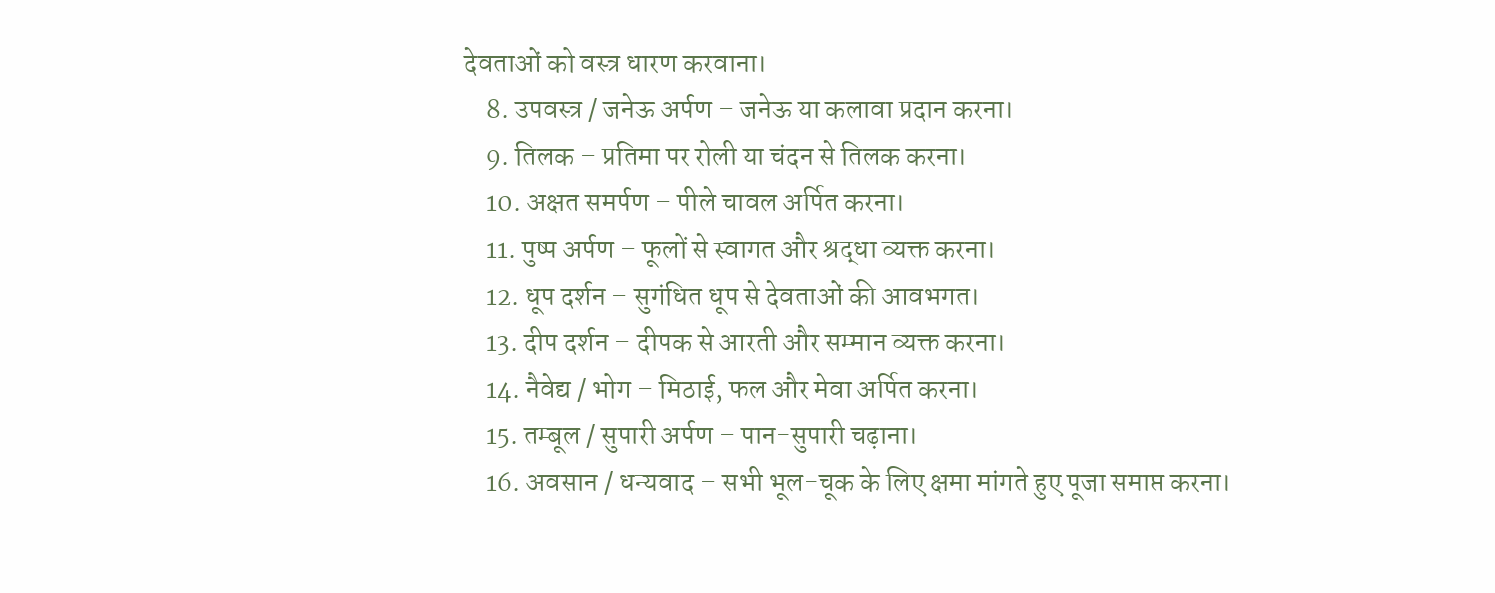देवताओं को वस्त्र धारण करवाना।
    8. उपवस्त्र / जनेऊ अर्पण – जनेऊ या कलावा प्रदान करना।
    9. तिलक – प्रतिमा पर रोली या चंदन से तिलक करना।
    10. अक्षत समर्पण – पीले चावल अर्पित करना।
    11. पुष्प अर्पण – फूलों से स्वागत और श्रद्धा व्यक्त करना।
    12. धूप दर्शन – सुगंधित धूप से देवताओं की आवभगत।
    13. दीप दर्शन – दीपक से आरती और सम्मान व्यक्त करना।
    14. नैवेद्य / भोग – मिठाई, फल और मेवा अर्पित करना।
    15. तम्बूल / सुपारी अर्पण – पान-सुपारी चढ़ाना।
    16. अवसान / धन्यवाद – सभी भूल-चूक के लिए क्षमा मांगते हुए पूजा समाप्त करना।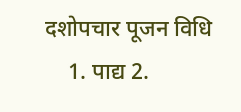दशोपचार पूजन विधि
    1. पाद्य 2.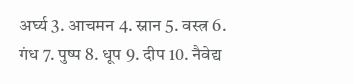अर्घ्य 3. आचमन 4. स्नान 5. वस्त्र 6. गंध 7. पुष्प 8. धूप 9. दीप 10. नैवेद्य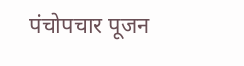पंचोपचार पूजन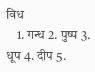विध
    1. गन्ध 2. पुष्प 3. धूप 4. दीप 5.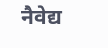नैवेद्य